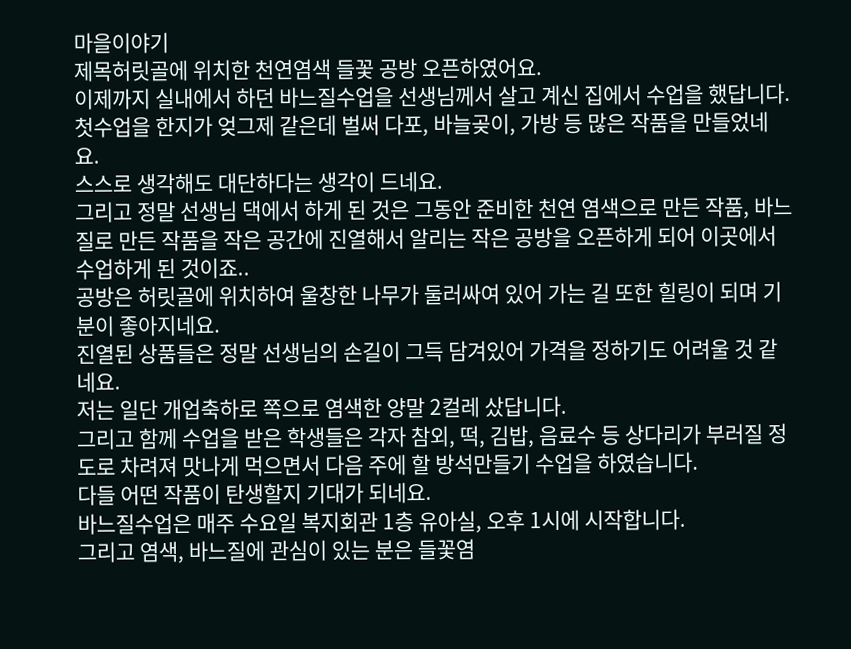마을이야기
제목허릿골에 위치한 천연염색 들꽃 공방 오픈하였어요.
이제까지 실내에서 하던 바느질수업을 선생님께서 살고 계신 집에서 수업을 했답니다.
첫수업을 한지가 엊그제 같은데 벌써 다포, 바늘곶이, 가방 등 많은 작품을 만들었네요.
스스로 생각해도 대단하다는 생각이 드네요.
그리고 정말 선생님 댁에서 하게 된 것은 그동안 준비한 천연 염색으로 만든 작품, 바느질로 만든 작품을 작은 공간에 진열해서 알리는 작은 공방을 오픈하게 되어 이곳에서 수업하게 된 것이죠..
공방은 허릿골에 위치하여 울창한 나무가 둘러싸여 있어 가는 길 또한 힐링이 되며 기분이 좋아지네요.
진열된 상품들은 정말 선생님의 손길이 그득 담겨있어 가격을 정하기도 어려울 것 같네요.
저는 일단 개업축하로 쪽으로 염색한 양말 2컬레 샀답니다.
그리고 함께 수업을 받은 학생들은 각자 참외, 떡, 김밥, 음료수 등 상다리가 부러질 정도로 차려져 맛나게 먹으면서 다음 주에 할 방석만들기 수업을 하였습니다.
다들 어떤 작품이 탄생할지 기대가 되네요.
바느질수업은 매주 수요일 복지회관 1층 유아실, 오후 1시에 시작합니다.
그리고 염색, 바느질에 관심이 있는 분은 들꽃염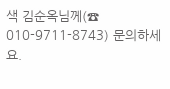색 김순옥님께(☎ 010-9711-8743) 문의하세요.